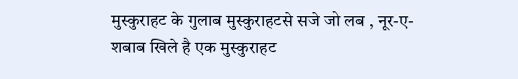मुस्कुराहट के गुलाब मुस्कुराहटसे सजे जो लब , नूर-ए-शबाब खिले है एक मुस्कुराहट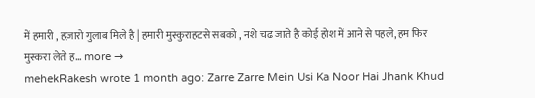में हमारी , हज़ारो गुलाब मिले है | हमारी मुस्कुराहटसे सबको , नशे चढ जाते है कोई होश में आने से पहले, हम फिर मुस्करा लेते ह… more →
mehekRakesh wrote 1 month ago: Zarre Zarre Mein Usi Ka Noor Hai Jhank Khud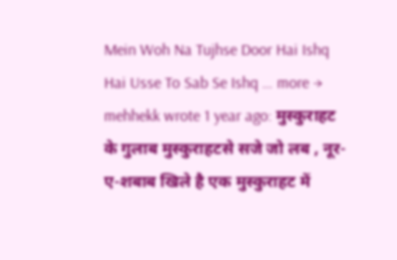Mein Woh Na Tujhse Door Hai Ishq Hai Usse To Sab Se Ishq … more →
mehhekk wrote 1 year ago: मुस्कुराहट के गुलाब मुस्कुराहटसे सजे जो लब , नूर-ए-शबाब खिले है एक मुस्कुराहट में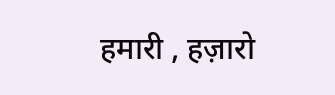हमारी , हज़ारो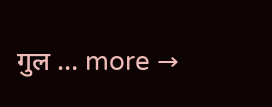गुल … more →